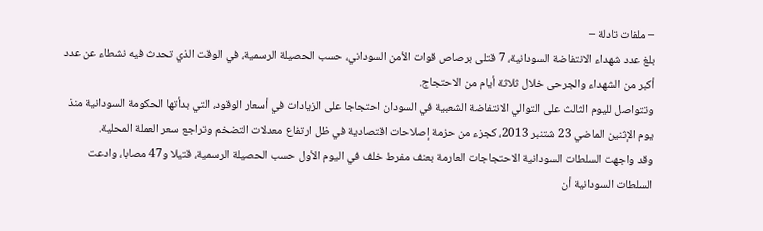– ملفات تادلة –
بلغ عدد شهداء الانتفاضة السودانية، 7 قتلى برصاص قوات الأمن السوداني، حسب الحصيلة الرسمية، في الوقت الذي تحدث فيه نشطاء عن عدد أكبر من الشهداء والجرحى خلال ثلاثة أيام من الاحتجاج.
وتتواصل لليوم الثالث على التوالي الانتفاضة الشعبية في السودان احتجاجا على الزيادات في أسعار الوقود، التي بدأتها الحكومة السودانية منذ يوم الإثنين الماضي 23 شتنبر 2013، كجزء من حزمة إصلاحات اقتصادية في ظل ارتفاع معدلات التضخم وتراجع سعر العملة المحلية.
وقد واجهت السلطات السودانية الاحتجاجات العارمة بعنف مفرط خلف في اليوم الأول حسب الحصيلة الرسمية، قتيلا و47 مصابا، وادعت السلطات السودانية أن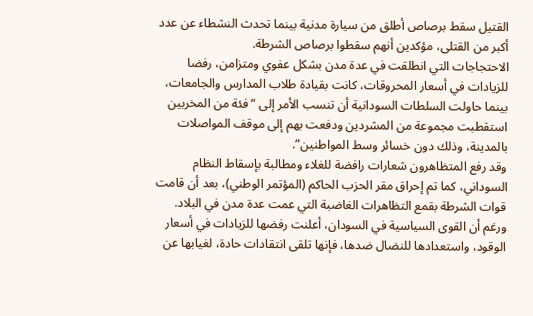القتيل سقط برصاص أطلق من سيارة مدنية بينما تحدث النشطاء عن عدد أكبر من القتلى، مؤكدين أنهم سقطوا برصاص الشرطة.
الاحتجاجات التي انطلقت في عدة مدن بشكل عفوي ومتزامن، رفضا للزيادات في أسعار المحروقات، كانت بقيادة طلاب المدارس والجامعات، بينما حاولت السلطات السودانية أن تنسب الأمر إلى “فئة من المخربين استقطبت مجموعة من المشردين ودفعت بهم إلى موقف المواصلات بالمدينة، وذلك دون خسائر وسط المواطنين”.
وقد رفع المتظاهرون شعارات رافضة للغلاء ومطالبة بإسقاط النظام السوداني، كما تم إحراق مقر الحزب الحاكم (المؤتمر الوطني)، بعد أن قامت قوات الشرطة بقمع التظاهرات الغاضبة التي عمت عدة مدن في البلاد.
ورغم أن القوى السياسية في السودان، أعلنت رفضها للزيادات في أسعار الوقود، واستعدادها للنضال ضدها، فإنها تلقى انتقادات حادة، لغيابها عن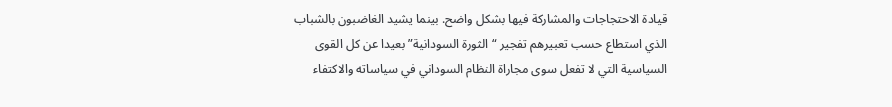قيادة الاحتجاجات والمشاركة فيها بشكل واضح. بينما يشيد الغاضبون بالشباب الذي استطاع حسب تعبيرهم تفجير “الثورة السودانية” بعيدا عن كل القوى السياسية التي لا تفعل سوى مجاراة النظام السوداني في سياساته والاكتفاء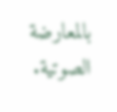بالمعارضة الصوتية.